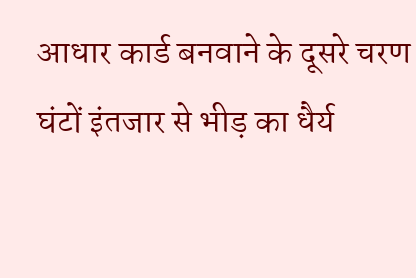आधार कार्ड बनवाने के दूसरे चरण घंटों इंतजार से भीड़ का धैर्य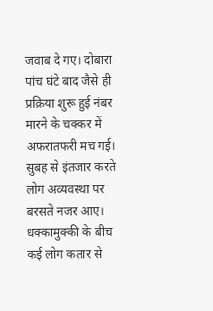जवाब दे गए। दोबारा पांच घंटे बाद जैसे ही प्रक्रिया शुरू हुई नंबर मारने के चक्कर में अफरातफरी मच गई।
सुबह से इंतजार करते लोग अव्यवस्था पर बरसते नजर आए। धक्कामुक्की के बीच कई लोग कतार से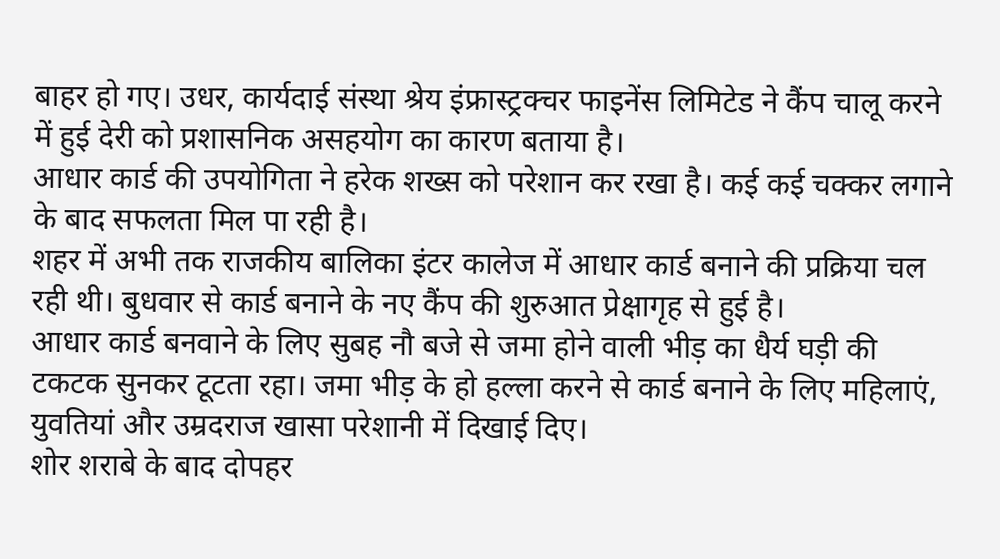बाहर हो गए। उधर, कार्यदाई संस्था श्रेय इंफ्रास्ट्रक्चर फाइनेंस लिमिटेड ने कैंप चालू करने में हुई देरी को प्रशासनिक असहयोग का कारण बताया है।
आधार कार्ड की उपयोगिता ने हरेक शख्स को परेशान कर रखा है। कई कई चक्कर लगाने के बाद सफलता मिल पा रही है।
शहर में अभी तक राजकीय बालिका इंटर कालेज में आधार कार्ड बनाने की प्रक्रिया चल रही थी। बुधवार से कार्ड बनाने के नए कैंप की शुरुआत प्रेक्षागृह से हुई है।
आधार कार्ड बनवाने के लिए सुबह नौ बजे से जमा होने वाली भीड़ का धैर्य घड़ी की टकटक सुनकर टूटता रहा। जमा भीड़ के हो हल्ला करने से कार्ड बनाने के लिए महिलाएं, युवतियां और उम्रदराज खासा परेशानी में दिखाई दिए।
शोर शराबे के बाद दोपहर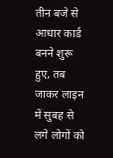तीन बजे से आधार कार्ड बनने शुरू हुए, तब जाकर लाइन में सुबह से लगे लोगों को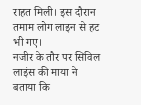राहत मिली। इस दौरान तमाम लोग लाइन से हट भी गए।
नजीर के तौर पर सिविल लाइंस की माया ने बताया कि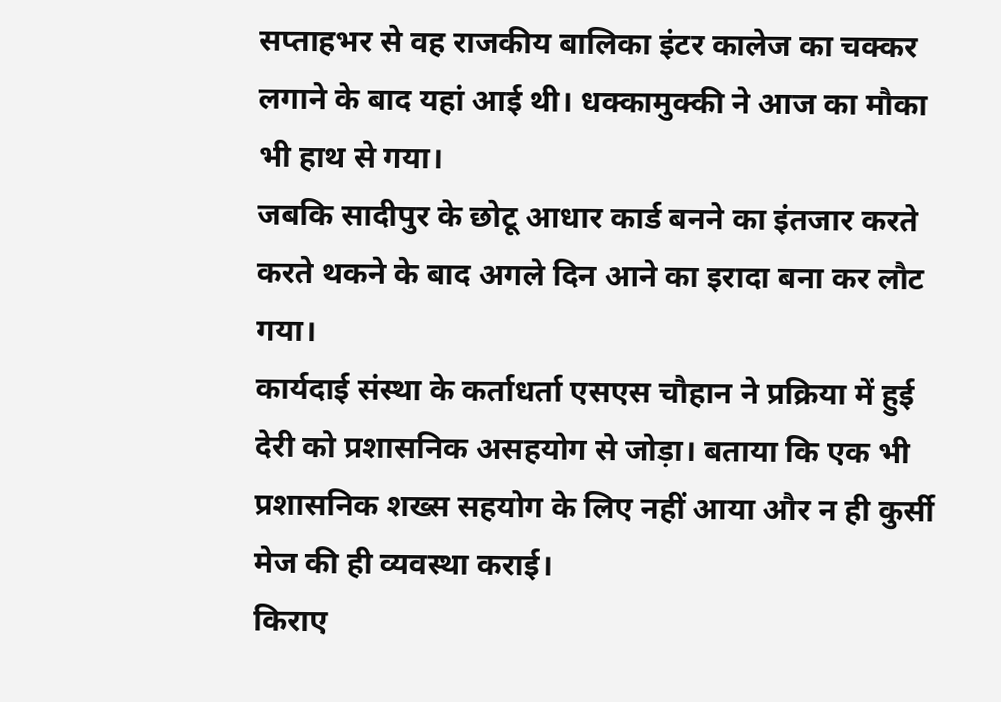सप्ताहभर से वह राजकीय बालिका इंटर कालेज का चक्कर लगाने के बाद यहां आई थी। धक्कामुक्की ने आज का मौका भी हाथ से गया।
जबकि सादीपुर के छोटू आधार कार्ड बनने का इंतजार करते करते थकने के बाद अगले दिन आने का इरादा बना कर लौट गया।
कार्यदाई संस्था के कर्ताधर्ता एसएस चौहान ने प्रक्रिया में हुई देरी को प्रशासनिक असहयोग से जोड़ा। बताया कि एक भी प्रशासनिक शख्स सहयोग के लिए नहीं आया और न ही कुर्सी मेज की ही व्यवस्था कराई।
किराए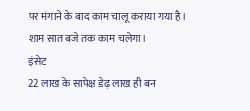पर मंगाने के बाद काम चालू कराया गया है। शाम सात बजे तक काम चलेगा।
इंसेट
22 लाख के सापेक्ष डेढ़ लाख ही बन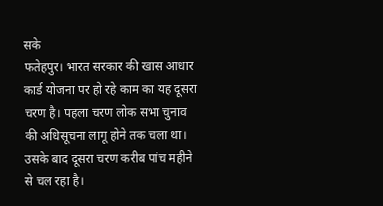सके
फतेहपुर। भारत सरकार की खास आधार कार्ड योजना पर हो रहे काम का यह दूसरा चरण है। पहला चरण लोक सभा चुनाव की अधिसूचना लागू होने तक चला था। उसके बाद दूसरा चरण करीब पांच महीने से चल रहा है।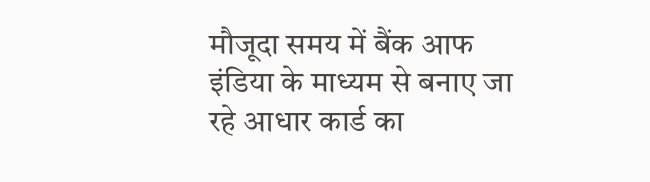मौजूदा समय में बैंक आफ इंडिया के माध्यम से बनाए जा रहे आधार कार्ड का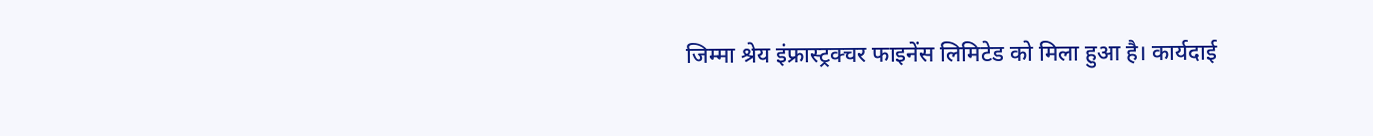जिम्मा श्रेय इंफ्रास्ट्रक्चर फाइनेंस लिमिटेड को मिला हुआ है। कार्यदाई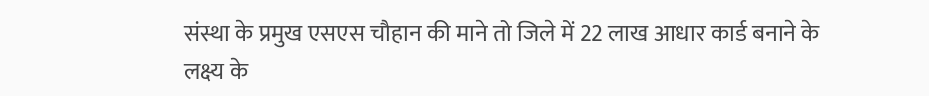संस्था के प्रमुख एसएस चौहान की माने तो जिले में 22 लाख आधार कार्ड बनाने के लक्ष्य के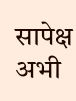सापेक्ष अभी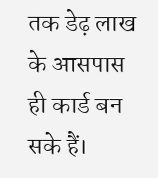तक डेढ़ लाख के आसपास ही कार्ड बन सके हैं।